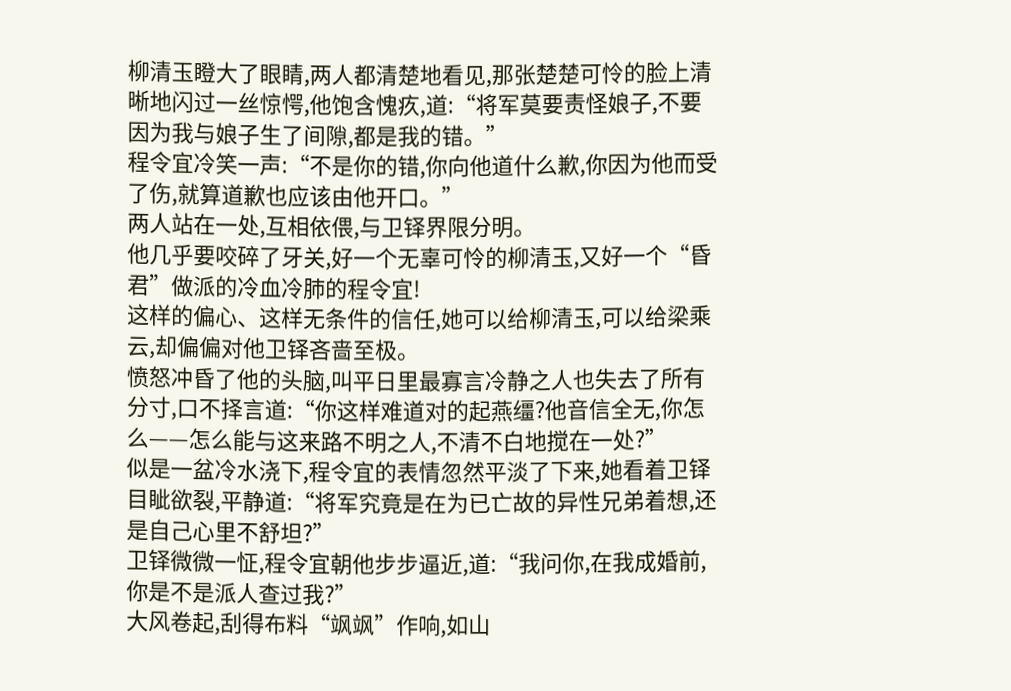柳清玉瞪大了眼睛,两人都清楚地看见,那张楚楚可怜的脸上清晰地闪过一丝惊愕,他饱含愧疚,道:“将军莫要责怪娘子,不要因为我与娘子生了间隙,都是我的错。”
程令宜冷笑一声:“不是你的错,你向他道什么歉,你因为他而受了伤,就算道歉也应该由他开口。”
两人站在一处,互相依偎,与卫铎界限分明。
他几乎要咬碎了牙关,好一个无辜可怜的柳清玉,又好一个“昏君”做派的冷血冷肺的程令宜!
这样的偏心、这样无条件的信任,她可以给柳清玉,可以给梁乘云,却偏偏对他卫铎吝啬至极。
愤怒冲昏了他的头脑,叫平日里最寡言冷静之人也失去了所有分寸,口不择言道:“你这样难道对的起燕缰?他音信全无,你怎么——怎么能与这来路不明之人,不清不白地搅在一处?”
似是一盆冷水浇下,程令宜的表情忽然平淡了下来,她看着卫铎目眦欲裂,平静道:“将军究竟是在为已亡故的异性兄弟着想,还是自己心里不舒坦?”
卫铎微微一怔,程令宜朝他步步逼近,道:“我问你,在我成婚前,你是不是派人查过我?”
大风卷起,刮得布料“飒飒”作响,如山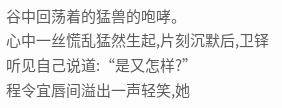谷中回荡着的猛兽的咆哮。
心中一丝慌乱猛然生起,片刻沉默后,卫铎听见自己说道:“是又怎样?”
程令宜唇间溢出一声轻笑,她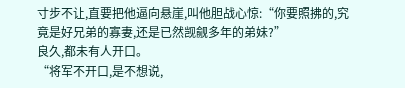寸步不让,直要把他逼向悬崖,叫他胆战心惊:“你要照拂的,究竟是好兄弟的寡妻,还是已然觊觎多年的弟妹?”
良久,都未有人开口。
“将军不开口,是不想说,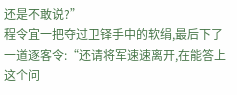还是不敢说?”
程令宜一把夺过卫铎手中的软绢,最后下了一道逐客令:“还请将军速速离开,在能答上这个问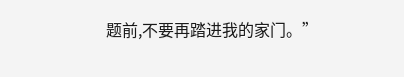题前,不要再踏进我的家门。”